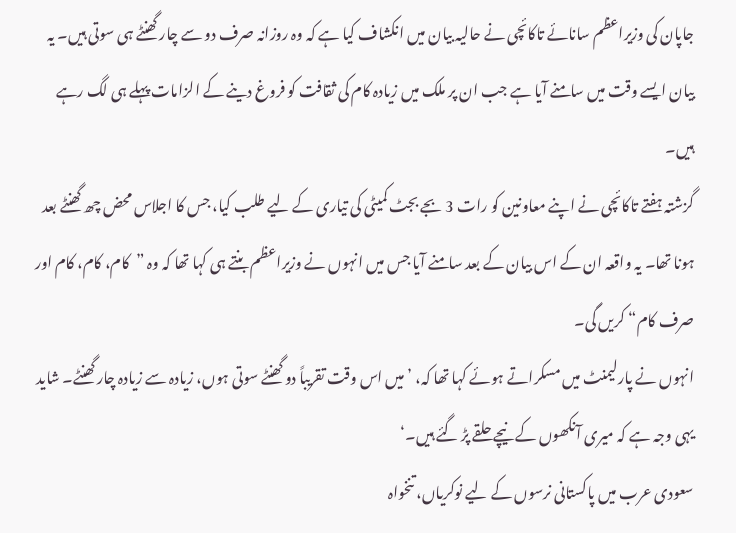جاپان کی وزیراعظم سانائے تاکائچی نے حالیہ بیان میں انکشاف کیا ہے کہ وہ روزانہ صرف دو سے چار گھنٹے ہی سوتی ہیں۔ یہ بیان ایسے وقت میں سامنے آیا ہے جب ان پر ملک میں زیادہ کام کی ثقافت کو فروغ دینے کے الزامات پہلے ہی لگ رہے ہیں۔
گزشتہ ہفتے تاکائچی نے اپنے معاونین کو رات 3 بجے بجٹ کمیٹی کی تیاری کے لیے طلب کیا، جس کا اجلاس محض چھ گھنٹے بعد ہونا تھا۔ یہ واقعہ ان کے اس بیان کے بعد سامنے آیا جس میں انہوں نے وزیراعظم بنتے ہی کہا تھا کہ وہ ”کام، کام، کام اور صرف کام“ کریں گی۔
انہوں نے پارلیمنٹ میں مسکراتے ہوئے کہا تھا کہ، ’میں اس وقت تقریباً دو گھنٹے سوتی ہوں، زیادہ سے زیادہ چار گھنٹے۔ شاید یہی وجہ ہے کہ میری آنکھوں کے نیچے حلقے پڑ گئے ہیں۔‘
سعودی عرب میں پاکستانی نرسوں کے لیے نوکریاں، تنخواہ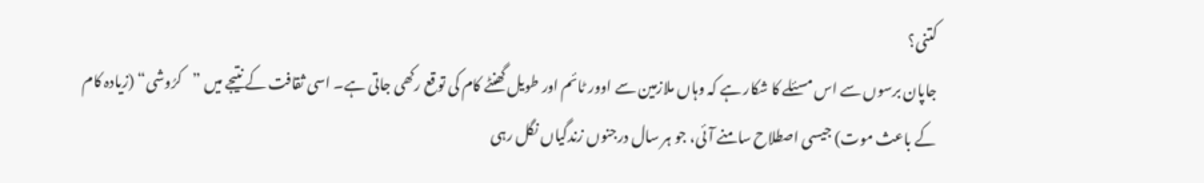کتنی؟
جاپان برسوں سے اس مسئلے کا شکار ہے کہ وہاں ملازمین سے اوور ٹائم اور طویل گھنٹے کام کی توقع رکھی جاتی ہے۔ اسی ثقافت کے نتیجے میں ”کرُوشی“ (زیادہ کام کے باعث موت) جیسی اصطلاح سامنے آئی، جو ہر سال درجنوں زندگیاں نگل رہی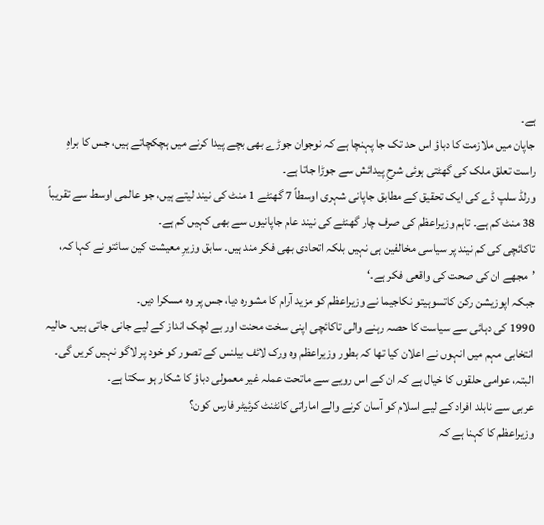ہے۔
جاپان میں ملازمت کا دباؤ اس حد تک جا پہنچا ہے کہ نوجوان جوڑے بھی بچے پیدا کرنے میں ہچکچاتے ہیں، جس کا براہِ راست تعلق ملک کی گھٹتی ہوئی شرحِ پیدائش سے جوڑا جاتا ہے۔
ورلڈ سلپ ڈے کی ایک تحقیق کے مطابق جاپانی شہری اوسطاً 7 گھنٹے 1 منٹ کی نیند لیتے ہیں، جو عالمی اوسط سے تقریباً 38 منٹ کم ہے۔ تاہم وزیراعظم کی صرف چار گھنٹے کی نیند عام جاپانیوں سے بھی کہیں کم ہے۔
تاکائچی کی کم نیند پر سیاسی مخالفین ہی نہیں بلکہ اتحادی بھی فکر مند ہیں۔ سابق وزیرِ معیشت کین سائتو نے کہا کہ، ’مجھے ان کی صحت کی واقعی فکر ہے۔‘
جبکہ اپوزیشن رکن کاتسوہیتو نکاجیما نے وزیراعظم کو مزید آرام کا مشورہ دیا، جس پر وہ مسکرا دیں۔
1990 کی دہائی سے سیاست کا حصہ رہنے والی تاکائچی اپنی سخت محنت اور بے لچک انداز کے لیے جانی جاتی ہیں۔ حالیہ انتخابی مہم میں انہوں نے اعلان کیا تھا کہ بطور وزیراعظم وہ ورک لائف بیلنس کے تصور کو خود پر لاگو نہیں کریں گی۔ البتہ، عوامی حلقوں کا خیال ہے کہ ان کے اس رویے سے ماتحت عملہ غیر معمولی دباؤ کا شکار ہو سکتا ہے۔
عربی سے نابلد افراد کے لیے اسلام کو آسان کرنے والے اماراتی کانٹنٹ کرئیٹر فارس کون؟
وزیراعظم کا کہنا ہے کہ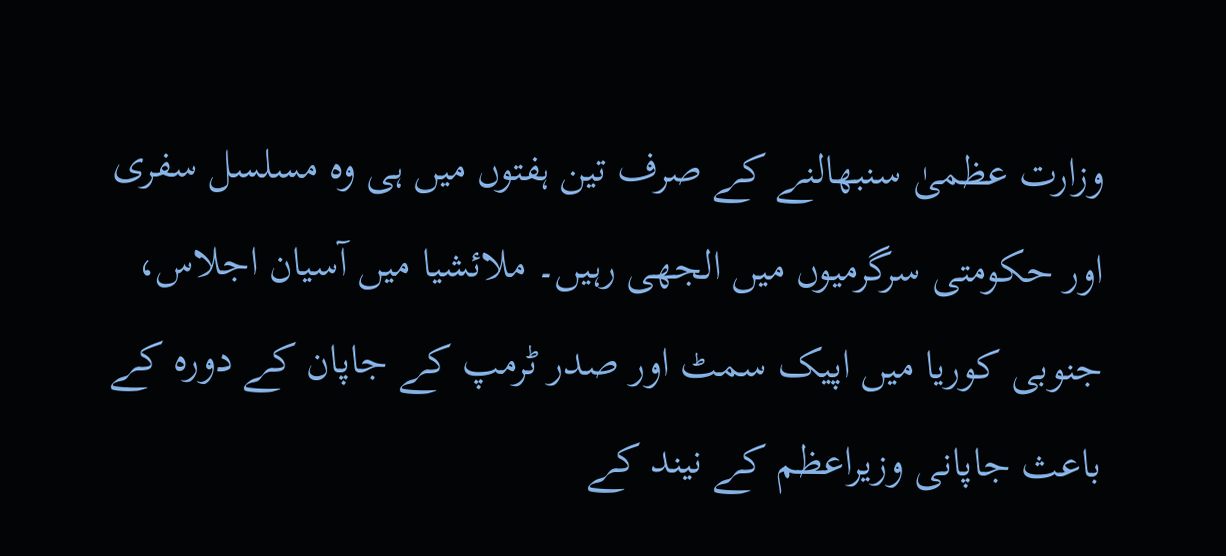وزارت عظمیٰ سنبھالنے کے صرف تین ہفتوں میں ہی وہ مسلسل سفری اور حکومتی سرگرمیوں میں الجھی رہیں۔ ملائشیا میں آسیان اجلاس، جنوبی کوریا میں اپیک سمٹ اور صدر ٹرمپ کے جاپان کے دورہ کے باعث جاپانی وزیراعظم کے نیند کے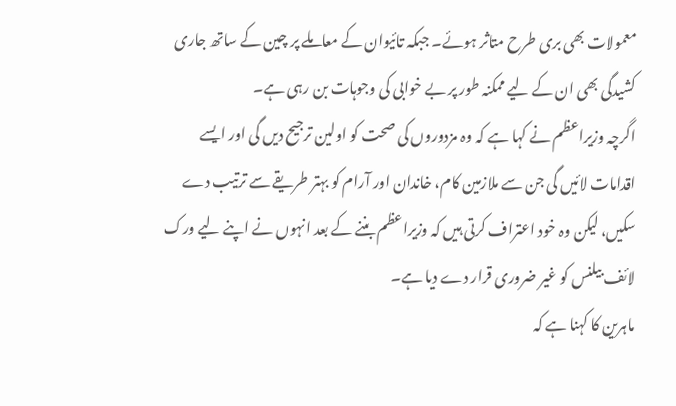معمولات بھی بری طرح متاثر ہوئے۔ جبکہ تائیوان کے معاملے پر چین کے ساتھ جاری کشیدگی بھی ان کے لیے ممکنہ طور پر بے خوابی کی وجوہات بن رہی ہے۔
اگرچہ وزیراعظم نے کہا ہے کہ وہ مزدوروں کی صحت کو اولین ترجیح دیں گی اور ایسے اقدامات لائیں گی جن سے ملازمین کام، خاندان اور آرام کو بہتر طریقے سے ترتیب دے سکیں، لیکن وہ خود اعتراف کرتی ہیں کہ وزیراعظم بننے کے بعد انہوں نے اپنے لیے ورک لائف بیلنس کو غیر ضروری قرار دے دیا ہے۔
ماہرین کا کہنا ہے کہ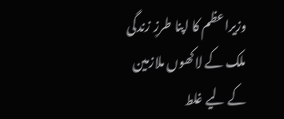وزیراعظم کا اپنا طرزِ زندگی ملک کے لاکھوں ملازمین کے لیے غلط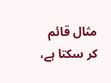مثال قائم کر سکتا ہے،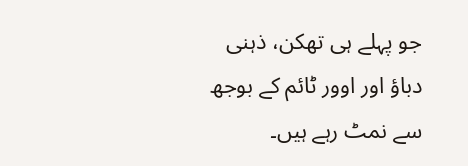جو پہلے ہی تھکن، ذہنی دباؤ اور اوور ٹائم کے بوجھ سے نمٹ رہے ہیں۔